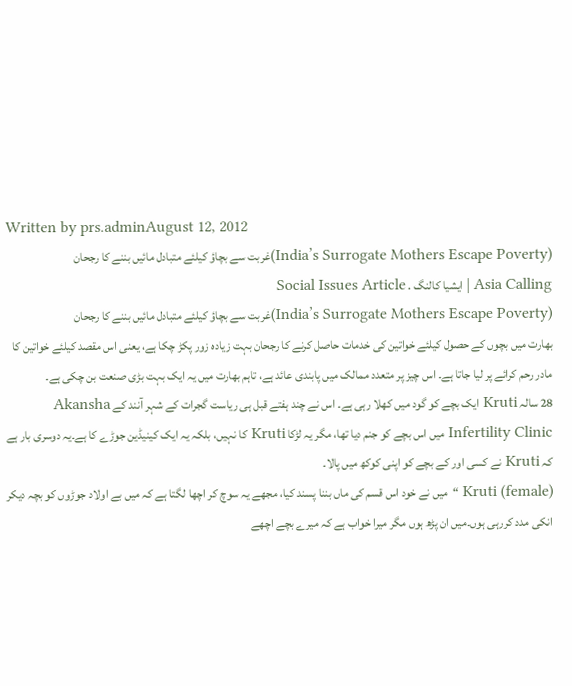Written by prs.adminAugust 12, 2012
(India’s Surrogate Mothers Escape Poverty)غربت سے بچاؤ کیلئے متبادل مائیں بننے کا رجحان
Asia Calling | ایشیا کالنگ . Social Issues Article
(India’s Surrogate Mothers Escape Poverty)غربت سے بچاؤ کیلئے متبادل مائیں بننے کا رجحان
بھارت میں بچوں کے حصول کیلئے خواتین کی خدمات حاصل کرنے کا رجحان بہت زیادہ زور پکڑ چکا ہے، یعنی اس مقصد کیلئے خواتین کا مادر رحم کرائے پر لیا جاتا ہے۔ اس چیز پر متعدد ممالک میں پابندی عائد ہے، تاہم بھارت میں یہ ایک بہت بڑی صنعت بن چکی ہے۔
28 سالہ Kruti ایک بچے کو گود میں کھلا رہی ہے۔ اس نے چند ہفتے قبل ہی ریاست گجرات کے شہر آنند کے Akansha Infertility Clinic میں اس بچے کو جنم دیا تھا، مگر یہ لڑکا Kruti کا نہیں، بلکہ یہ ایک کینیڈین جوڑے کا ہے۔یہ دوسری بار ہے کہ Kruti نے کسی اور کے بچے کو اپنی کوکھ میں پالا۔
(female) Kruti “میں نے خود اس قسم کی ماں بننا پسند کیا، مجھے یہ سوچ کر اچھا لگتا ہے کہ میں بے اولاد جوڑوں کو بچہ دیکر انکی مدد کررہی ہوں۔میں ان پڑھ ہوں مگر میرا خواب ہے کہ میرے بچے اچھے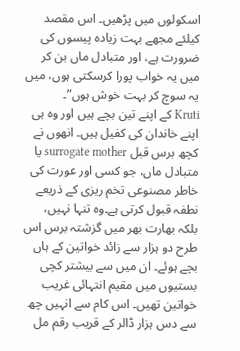اسکولوں میں پڑھیں۔ اس مقصد کیلئے مجھے بہت زیادہ پیسوں کی ضرورت ہے، اور متبادل ماں بن کر میں یہ خواب پورا کرسکتی ہوں، میں یہ سوچ کر بہت خوش ہوں”۔
Kruti کے اپنے تین بچے ہیں اور وہ ہی اپنے خاندان کی کفیل ہیں۔ انھوں نے کچھ برس قبل surrogate mother یا متبادل ماں، جو کسی اور عورت کی خاطر مصنوعی تخم ریزی کے ذریعے نطفہ قبول کرتی ہے۔وہ تنہا نہیں، بلکہ بھارت بھر میں گزشتہ برس اس طرح دو ہزار سے زائد خواتین کے ہاں بچے ہوئے۔ ان میں سے بیشتر کچی بستیوں میں مقیم انتہائی غریب خواتین تھیں۔ اس کام سے انہیں چھ سے دس ہزار ڈالر کے قریب رقم مل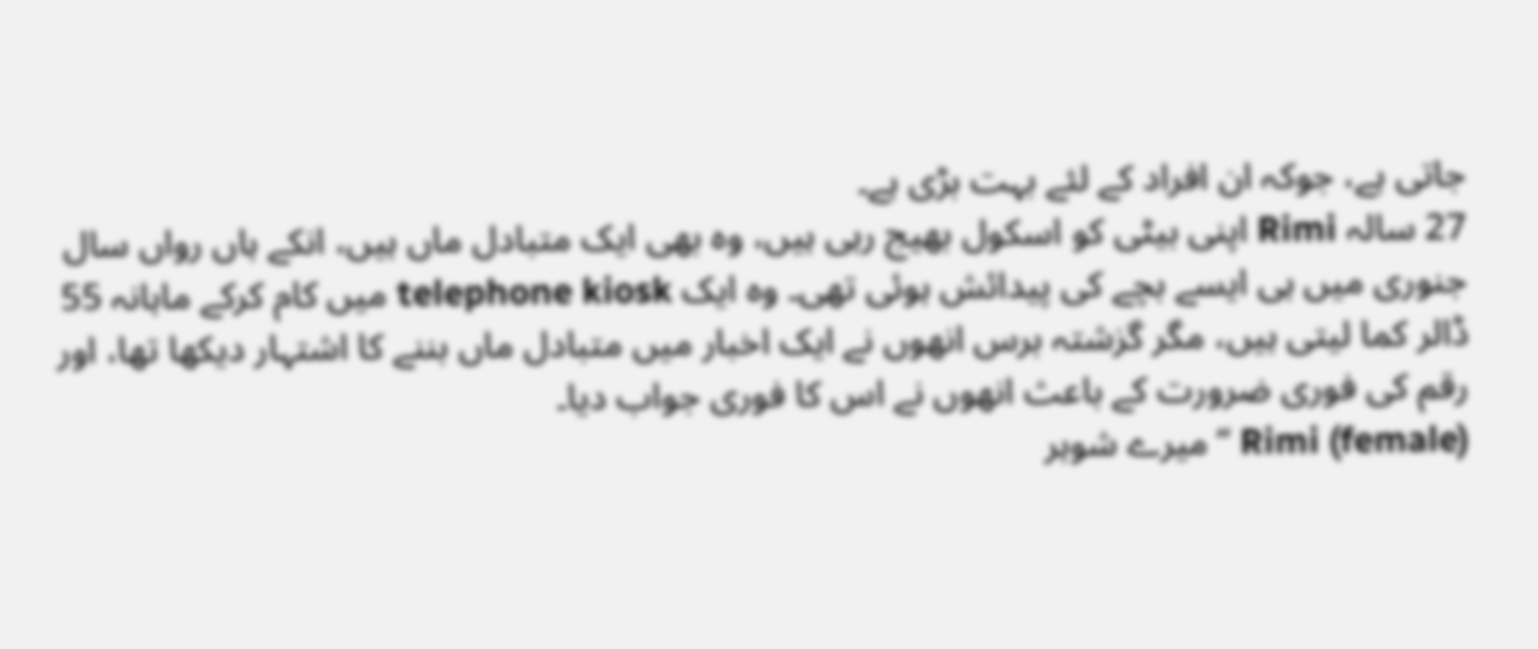جاتی ہے، جوکہ ان افراد کے لئے بہت بڑی ہے۔
27 سالہ Rimi اپنی بیٹی کو اسکول بھیج رہی ہیں، وہ بھی ایک متبادل ماں ہیں، انکے ہاں رواں سال جنوری میں ہی ایسے بچے کی پیدائش ہوئی تھی۔ وہ ایک telephone kiosk میں کام کرکے ماہانہ 55 ڈالر کما لیتی ہیں، مگر گزشتہ برس انھوں نے ایک اخبار میں متبادل ماں بننے کا اشتہار دیکھا تھا، اور رقم کی فوری ضرورت کے باعث انھوں نے اس کا فوری جواب دیا۔
(female) Rimi “میرے شوہر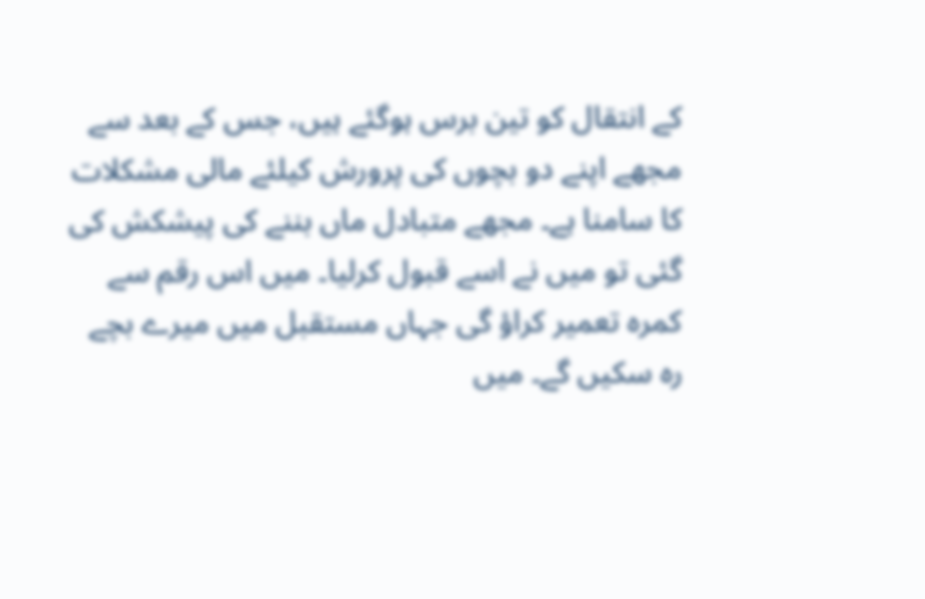کے انتقال کو تین برس ہوگئے ہیں، جس کے بعد سے مجھے اپنے دو بچوں کی پرورش کیلئے مالی مشکلات کا سامنا ہے۔ مجھے متبادل ماں بننے کی پیشکش کی گئی تو میں نے اسے قبول کرلیا۔ میں اس رقم سے کمرہ تعمیر کراؤ گی جہاں مستقبل میں میرے بچے رہ سکیں گے۔ میں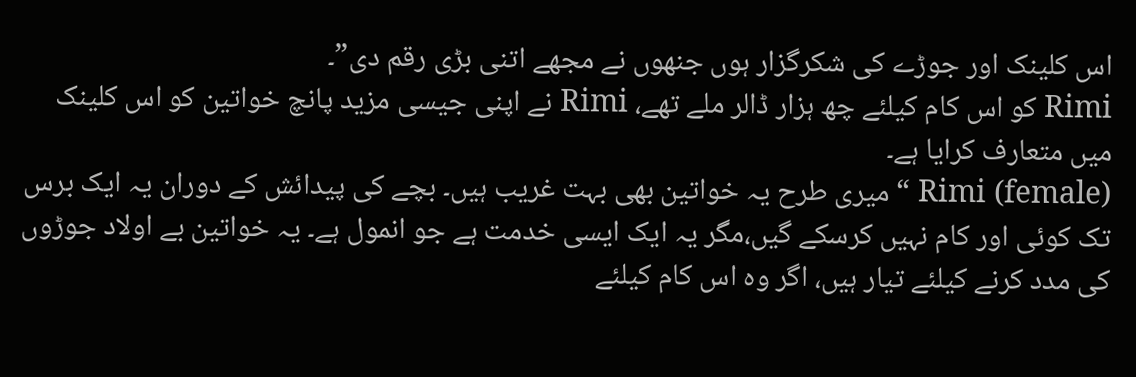اس کلینک اور جوڑے کی شکرگزار ہوں جنھوں نے مجھے اتنی بڑی رقم دی”۔
Rimi کو اس کام کیلئے چھ ہزار ڈالر ملے تھے، Rimi نے اپنی جیسی مزید پانچ خواتین کو اس کلینک میں متعارف کرایا ہے۔
(female) Rimi “میری طرح یہ خواتین بھی بہت غریب ہیں۔ بچے کی پیدائش کے دوران یہ ایک برس تک کوئی اور کام نہیں کرسکے گیں،مگر یہ ایک ایسی خدمت ہے جو انمول ہے۔ یہ خواتین بے اولاد جوڑوں کی مدد کرنے کیلئے تیار ہیں، اگر وہ اس کام کیلئے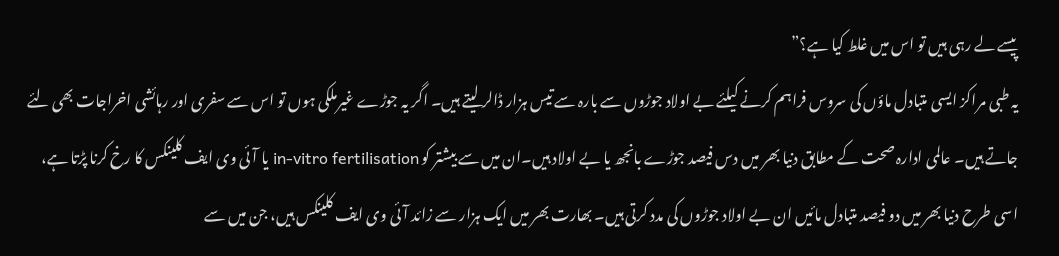پیسے لے رہی ہیں تو اس میں غلط کیا ہے؟”
یہ طبی مراکز ایسی متبادل ماؤں کی سروس فراہم کرنے کیلئے بے اولاد جوڑوں سے بارہ سے تیس ہزار ڈالر لیتے ہیں۔ اگر یہ جوڑے غیرملکی ہوں تو اس سے سفری اور رہائشی اخراجات بھی لئے جاتے ہیں۔ عالمی ادارہ صحت کے مطابق دنیا بھر میں دس فیصد جوڑے بانجھ یا بے اولاد ہیں۔ان میں سے بیشتر کو in-vitro fertilisation یا آئی وی ایف کلینکس کا رخ کرنا پڑتا ہے، اسی طرح دنیا بھر میں دو فیصد متبادل مائیں ان بے اولاد جوڑوں کی مدد کرتی ہیں۔ بھارت بھر میں ایک ہزار سے زائد آئی وی ایف کلینکس ہیں، جن میں سے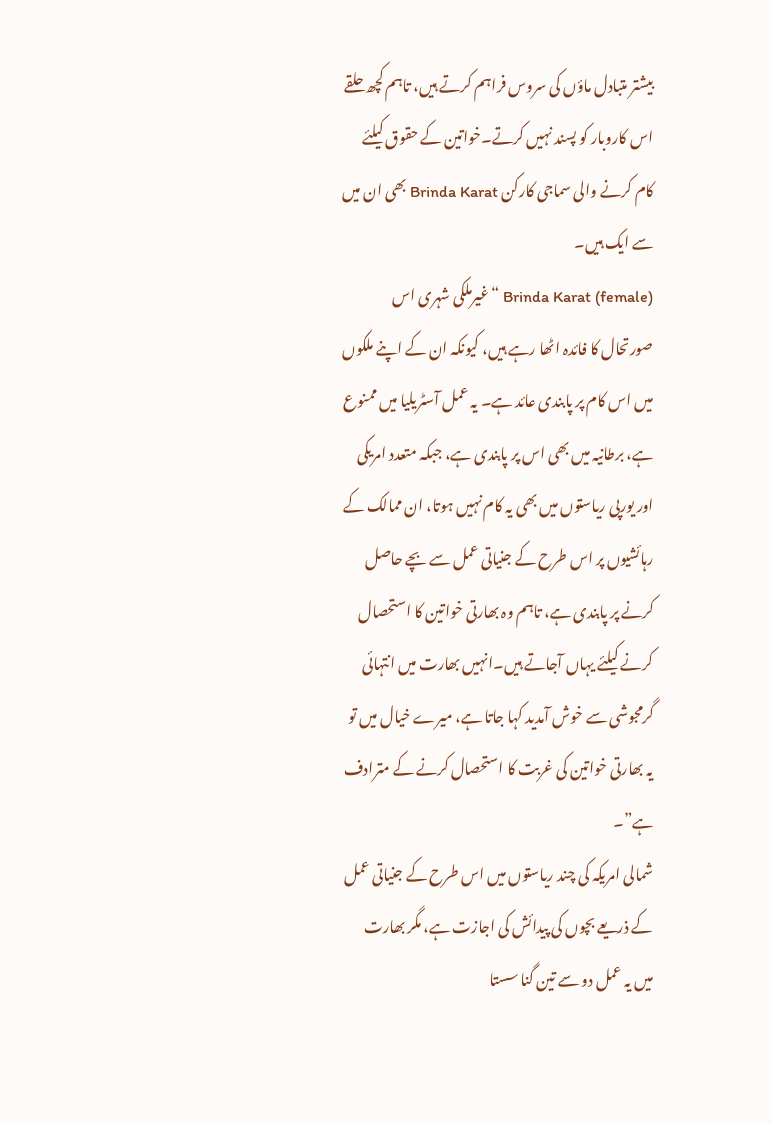بیشتر متبادل ماؤں کی سروس فراہم کرتے ہیں، تاہم کچھ حلقے اس کاروبار کو پسند نہیں کرتے۔خواتین کے حقوق کیلئے کام کرنے والی سماجی کارکن Brinda Karat بھی ان میں سے ایک ہیں۔
(female) Brinda Karat “غیرملکی شہری اس صورتحال کا فائدہ اٹھا رہے ہیں، کیونکہ ان کے اپنے ملکوں میں اس کام پر پابندی عائد ہے۔ یہ عمل آسٹریلیا میں ممنوع ہے، برطانیہ میں بھی اس پر پابندی ہے، جبکہ متعدد امریکی اور یورپی ریاستوں میں بھی یہ کام نہیں ہوتا، ان ممالک کے رہائشیوں پر اس طرح کے جنیاتی عمل سے بچے حاصل کرنے پر پابندی ہے، تاہم وہ بھارتی خواتین کا استحصال کرنے کیلئے یہاں آجاتے ہیں۔انہیں بھارت میں انتہائی گرمجوشی سے خوش آمدید کہا جاتا ہے، میرے خیال میں تو یہ بھارتی خواتین کی غربت کا استحصال کرنے کے مترادف ہے”۔
شمالی امریکہ کی چند ریاستوں میں اس طرح کے جنیاتی عمل کے ذریعے بچوں کی پیدائش کی اجازت ہے، مگر بھارت میں یہ عمل دو سے تین گنا سستا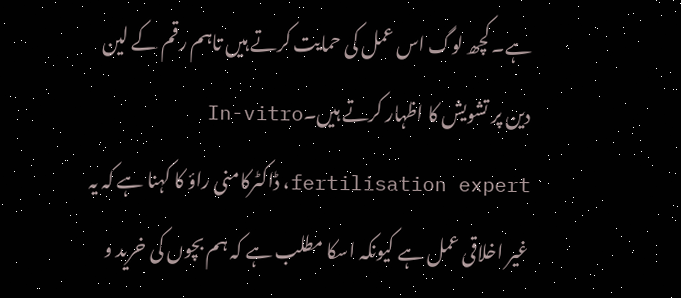ہے۔ کچھ لوگ اس عمل کی حمایت کرتے ہیں تاہم رقم کے لین دین پر تشویش کا اظہار کرتے ہیں۔In-vitro fertilisation expert، ڈاکٹرکامنی راؤ کا کہنا ہے کہ یہ غیر اخلاقی عمل ہے کیونکہ اسکا مطلب ہے کہ ہم بچوں کی خرید و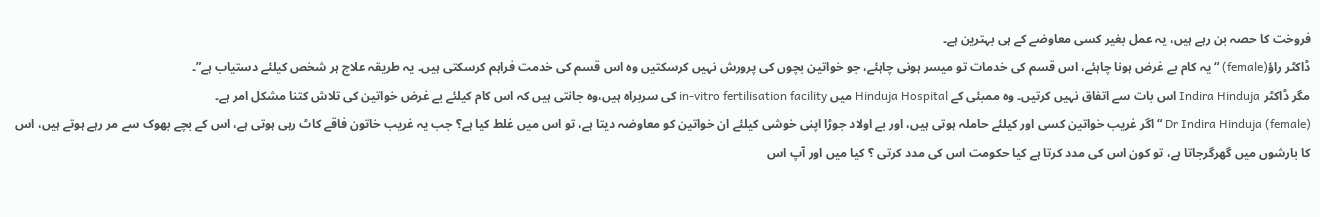فروخت کا حصہ بن رہے ہیں، یہ عمل بغیر کسی معاوضے کے ہی بہترین ہے۔
ڈاکٹر راؤ(female) “یہ کام بے غرض ہونا چاہئے، اس قسم کی خدمات تو میسر ہونی چاہئے، جو خواتین بچوں کی پرورش نہیں کرسکتیں وہ اس قسم کی خدمت فراہم کرسکتی ہیں۔ یہ طریقہ علاج ہر شخص کیلئے دستیاب ہے”۔
مگر ڈاکٹر Indira Hinduja اس بات سے اتفاق نہیں کرتیں۔ وہ ممبئی کے Hinduja Hospital میں in-vitro fertilisation facility کی سربراہ ہیں،وہ جانتی ہیں کہ اس کام کیلئے بے غرض خواتین کی تلاش کتنا مشکل امر ہے۔
(female) Dr Indira Hinduja “اگر غریب خواتین کسی اور کیلئے حاملہ ہوتی ہیں، اور بے اولاد جوڑا اپنی خوشی کیلئے ان خواتین کو معاوضہ دیتا ہے، تو اس میں غلط کیا ہے؟ جب یہ غریب خاتون فاقے کاٹ رہی ہوتی ہے، اس کے بچے بھوک سے مر رہے ہوتے ہیں، اس کا بارشوں میں گھرگرجاتا ہے، تو کون اس کی مدد کرتا ہے کیا حکومت اس کی مدد کرتی ؟ کیا میں اور آپ اس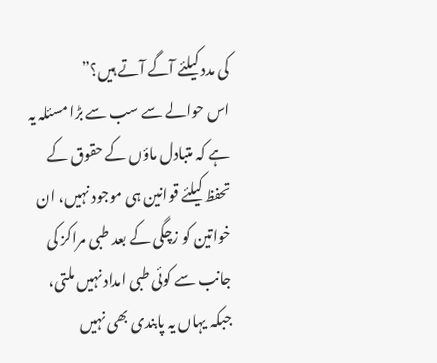کی مدد کیلئے آگے آتے ہیں؟”
اس حوالے سے سب سے بڑا مسئلہ یہ ہے کہ متبادل ماؤں کے حقوق کے تحفظ کیلئے قوانین ہی موجود نہیں، ان خواتین کو زچگی کے بعد طبی مراکز کی جانب سے کوئی طبی امداد نہیں ملتی، جبکہ یہاں یہ پابندی بھی نہیں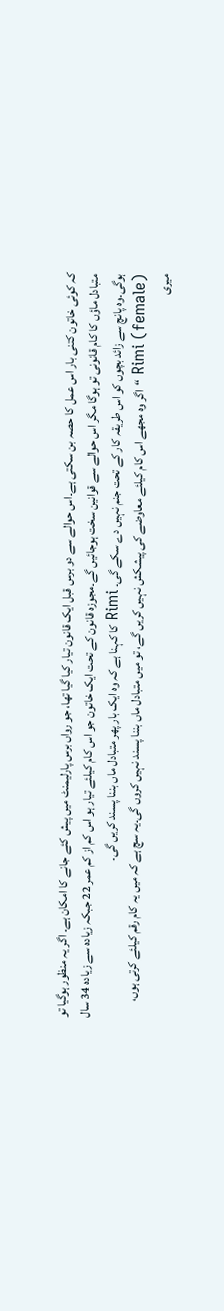کہ کوئی خاتون کتنی بار اس عمل کا حصہ بن سکتی ہے۔اس حوالے سے دو برس قبل ایک قانون تیار کیا گیا تھا، جو رواں برس پارلیمنٹ میں پیش کئے جانے کا امکان ہے۔ اگر یہ منظور ہوگیا تو متبادل ماؤں کا کام قانونی تو ہوگا مگر اس حوالے سے قوانین سخت ہوجائیں گے۔مجوزہ قانون کے تحت ایک خاتون جو اس کام کیلئے تیار ہو اس کم از کم عمر 22 جبکہ زیادہ سے زیادہ 34 سال ہوگی۔وہ پانچ سے زائد بچوں کو اس طریقہ کار کے تحت جنم نہیں دے سکے گی۔ Rimi کا کہنا ہے کہ وہ ایک بار پھر متبادل ماں بننا پسند کریں گی۔
(female) Rimi “اگر وہ مجھے اس کام کیلئے معاوضے کی پیشکش نہیں کریں گے، تو میں متبادل ماں بننا پسند نہیں کروں گی۔یہ سچ ہے کہ میں یہ کام رقم کیلئے کرتی ہوں، میری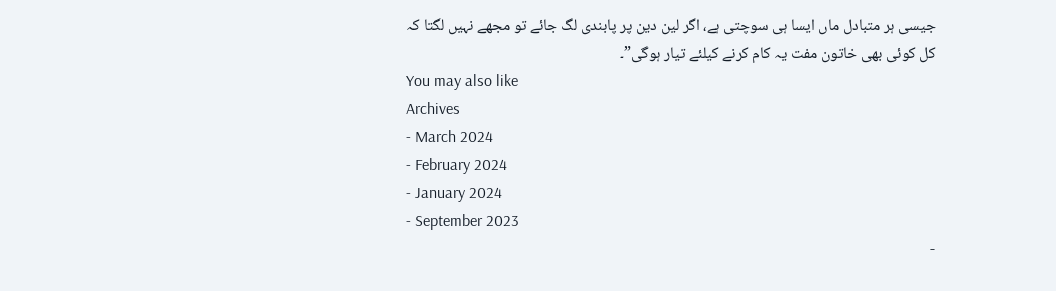جیسی ہر متبادل ماں ایسا ہی سوچتی ہے، اگر لین دین پر پابندی لگ جائے تو مجھے نہیں لگتا کہ کل کوئی بھی خاتون مفت یہ کام کرنے کیلئے تیار ہوگی”۔
You may also like
Archives
- March 2024
- February 2024
- January 2024
- September 2023
-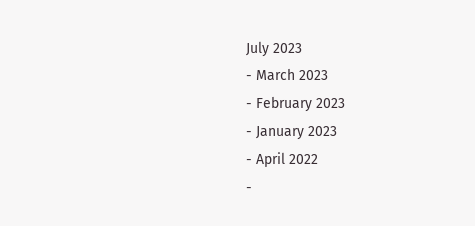July 2023
- March 2023
- February 2023
- January 2023
- April 2022
-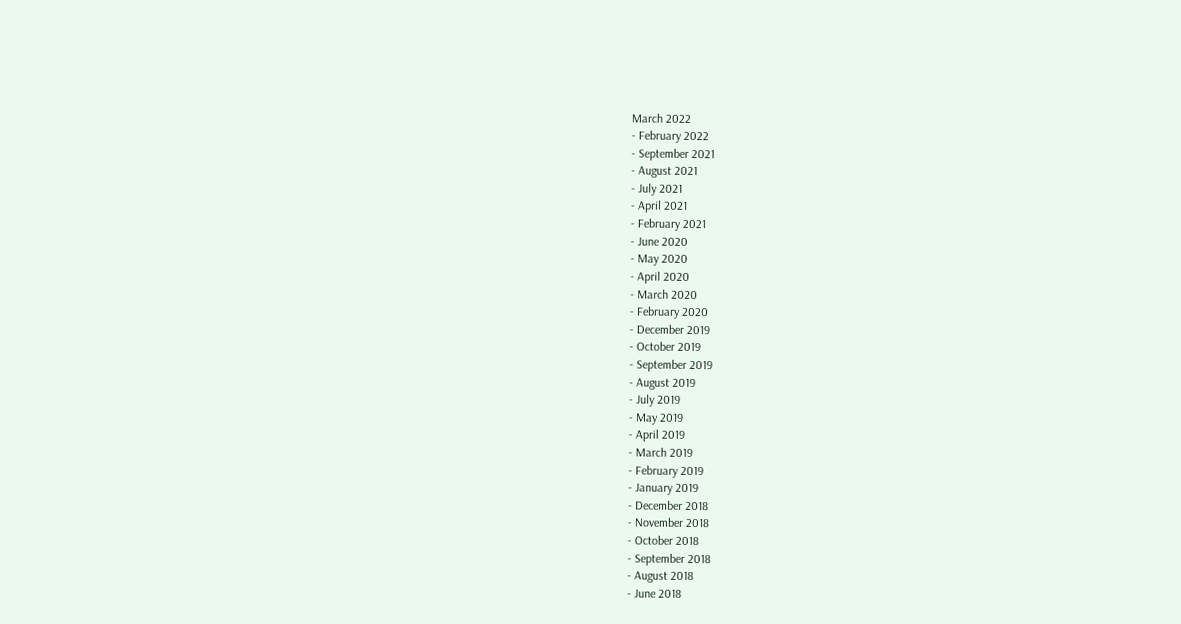March 2022
- February 2022
- September 2021
- August 2021
- July 2021
- April 2021
- February 2021
- June 2020
- May 2020
- April 2020
- March 2020
- February 2020
- December 2019
- October 2019
- September 2019
- August 2019
- July 2019
- May 2019
- April 2019
- March 2019
- February 2019
- January 2019
- December 2018
- November 2018
- October 2018
- September 2018
- August 2018
- June 2018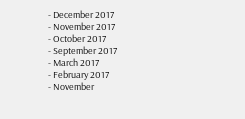- December 2017
- November 2017
- October 2017
- September 2017
- March 2017
- February 2017
- November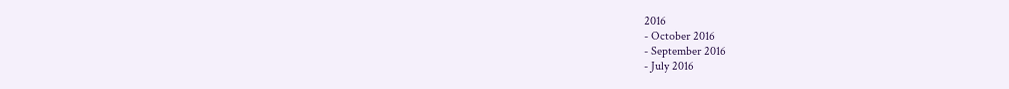2016
- October 2016
- September 2016
- July 2016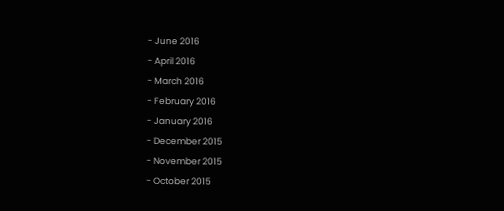- June 2016
- April 2016
- March 2016
- February 2016
- January 2016
- December 2015
- November 2015
- October 2015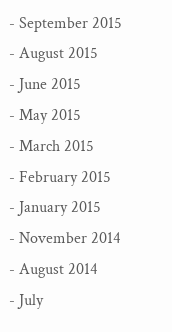- September 2015
- August 2015
- June 2015
- May 2015
- March 2015
- February 2015
- January 2015
- November 2014
- August 2014
- July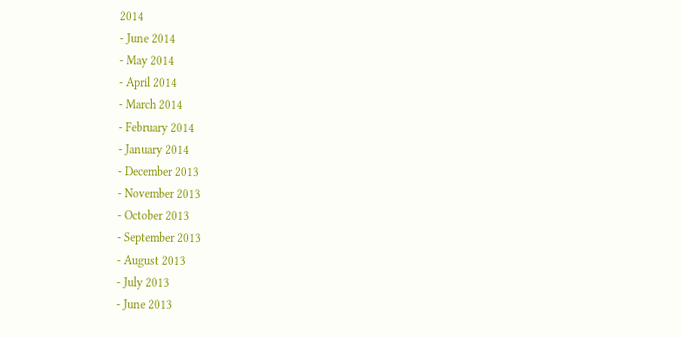2014
- June 2014
- May 2014
- April 2014
- March 2014
- February 2014
- January 2014
- December 2013
- November 2013
- October 2013
- September 2013
- August 2013
- July 2013
- June 2013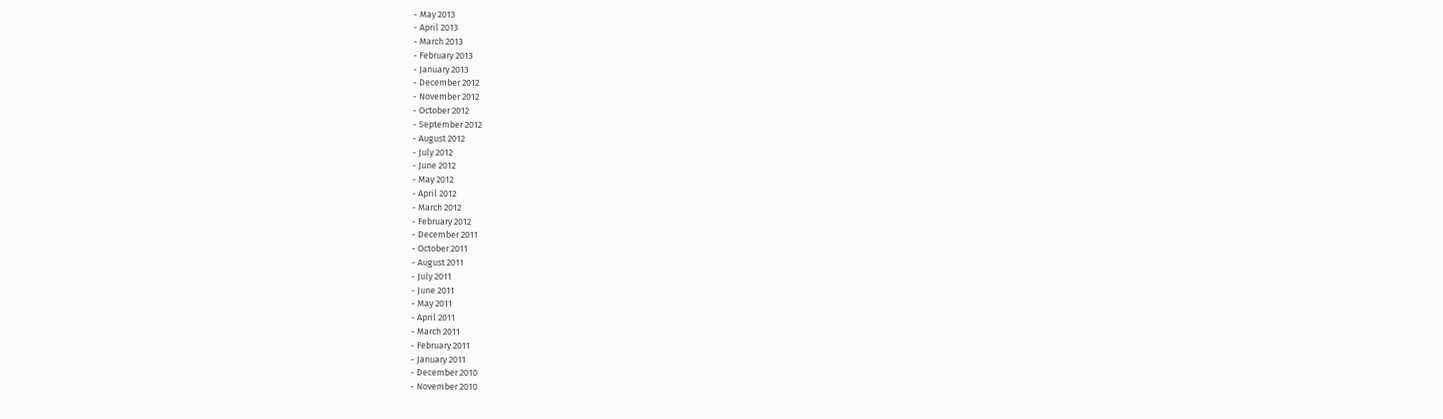- May 2013
- April 2013
- March 2013
- February 2013
- January 2013
- December 2012
- November 2012
- October 2012
- September 2012
- August 2012
- July 2012
- June 2012
- May 2012
- April 2012
- March 2012
- February 2012
- December 2011
- October 2011
- August 2011
- July 2011
- June 2011
- May 2011
- April 2011
- March 2011
- February 2011
- January 2011
- December 2010
- November 2010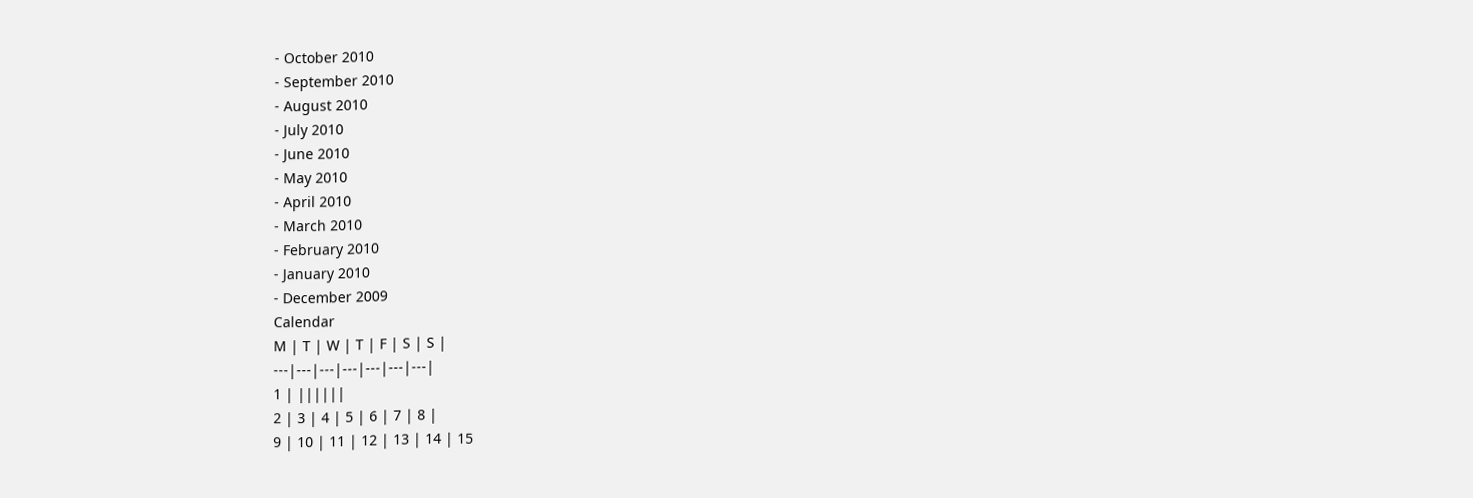- October 2010
- September 2010
- August 2010
- July 2010
- June 2010
- May 2010
- April 2010
- March 2010
- February 2010
- January 2010
- December 2009
Calendar
M | T | W | T | F | S | S |
---|---|---|---|---|---|---|
1 | ||||||
2 | 3 | 4 | 5 | 6 | 7 | 8 |
9 | 10 | 11 | 12 | 13 | 14 | 15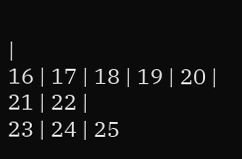|
16 | 17 | 18 | 19 | 20 | 21 | 22 |
23 | 24 | 25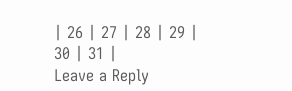| 26 | 27 | 28 | 29 |
30 | 31 |
Leave a Reply